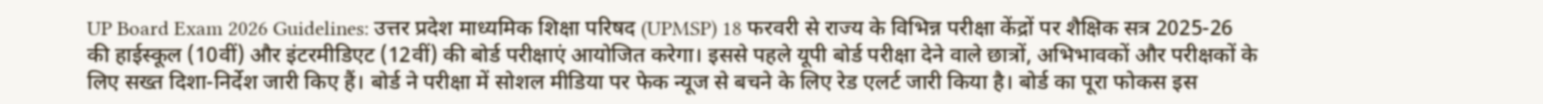UP Board Exam 2026 Guidelines: उत्तर प्रदेश माध्यमिक शिक्षा परिषद (UPMSP) 18 फरवरी से राज्य के विभिन्न परीक्षा केंद्रों पर शैक्षिक सत्र 2025-26 की हाईस्कूल (10वीं) और इंटरमीडिएट (12वीं) की बोर्ड परीक्षाएं आयोजित करेगा। इससे पहले यूपी बोर्ड परीक्षा देने वाले छात्रों, अभिभावकों और परीक्षकों के लिए सख्त दिशा-निर्देश जारी किए हैं। बोर्ड ने परीक्षा में सोशल मीडिया पर फेक न्यूज से बचने के लिए रेड एलर्ट जारी किया है। बोर्ड का पूरा फोकस इस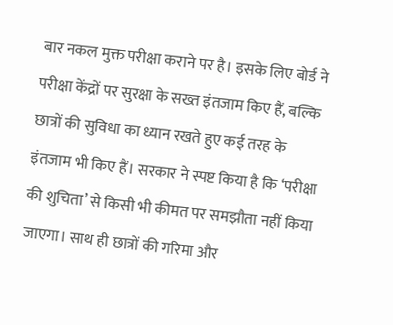बार नकल मुक्त परीक्षा कराने पर है। इसके लिए बोर्ड ने परीक्षा केंद्रों पर सुरक्षा के सख्त इंतजाम किए हैं, बल्कि छात्रों की सुविधा का ध्यान रखते हुए कई तरह के इंतजाम भी किए हैं। सरकार ने स्पष्ट किया है कि ‘परीक्षा की शुचिता’ से किसी भी कीमत पर समझौता नहीं किया जाएगा। साथ ही छात्रों की गरिमा और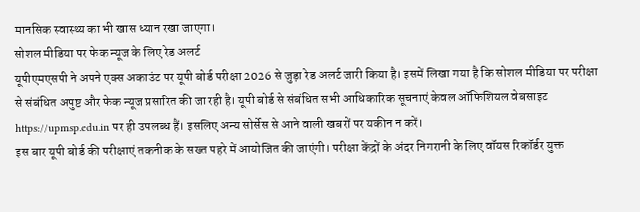मानसिक स्वास्थ्य का भी खास ध्यान रखा जाएगा।
सोशल मीडिया पर फेक न्यूज के लिए रेड अलर्ट
यूपीएमएसपी ने अपने एक्स अकाउंट पर यूपी बोर्ड परीक्षा 2026 से जुड़ा रेड अलर्ट जारी किया है। इसमें लिखा गया है कि सोशल मीडिया पर परीक्षा से संबंधित अपुष्ट और फेक न्यूज प्रसारित की जा रही है। यूपी बोर्ड से संबंधित सभी आधिकारिक सूचनाएं केवल ऑफिशियल वेबसाइट https://upmsp.edu.in पर ही उपलब्ध हैं। इसलिए अन्य सोर्सेस से आने वाली खबरों पर यकीन न करें।
इस बार यूपी बोर्ड की परीक्षाएं तकनीक के सख्त पहरे में आयोजित की जाएंगी। परीक्षा केंद्रों के अंदर निगरानी के लिए वॉयस रिकॉर्डर युक्त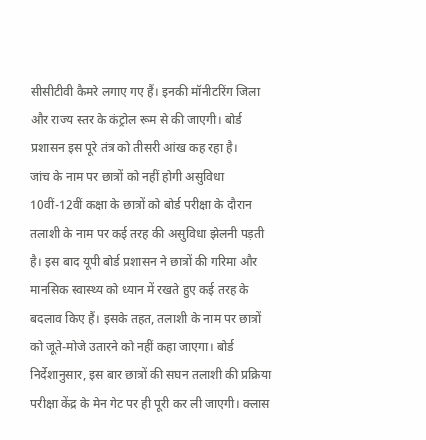सीसीटीवी कैमरे लगाए गए हैं। इनकी मॉनीटरिंग जिला और राज्य स्तर के कंट्रोल रूम से की जाएगी। बोर्ड प्रशासन इस पूरे तंत्र को तीसरी आंख कह रहा है।
जांच के नाम पर छात्रों को नहीं होगी असुविधा
10वीं-12वीं कक्षा के छात्रों को बोर्ड परीक्षा के दौरान तलाशी के नाम पर कई तरह की असुविधा झेलनी पड़ती है। इस बाद यूपी बोर्ड प्रशासन ने छात्रों की गरिमा और मानसिक स्वास्थ्य को ध्यान में रखते हुए कई तरह के बदलाव किए हैं। इसके तहत, तलाशी के नाम पर छात्रों को जूते-मोजे उतारने को नहीं कहा जाएगा। बोर्ड निर्देशानुसार, इस बार छात्रों की सघन तलाशी की प्रक्रिया परीक्षा केंद्र के मेन गेट पर ही पूरी कर ली जाएगी। क्लास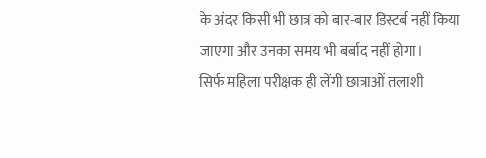के अंदर किसी भी छात्र को बार-बार डिस्टर्ब नहीं किया जाएगा और उनका समय भी बर्बाद नहीं होगा।
सिर्फ महिला परीक्षक ही लेंगी छात्राओं तलाशी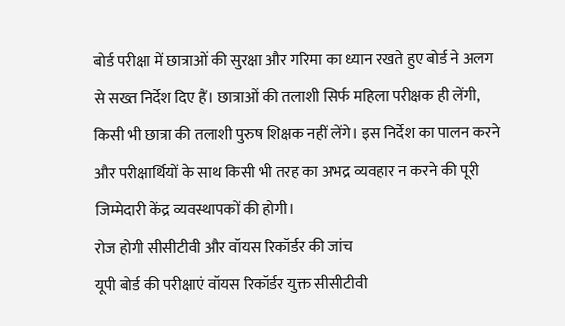बोर्ड परीक्षा में छात्राओं की सुरक्षा और गरिमा का ध्यान रखते हुए बोर्ड ने अलग से सख्त निर्देश दिए हैं। छात्राओं की तलाशी सिर्फ महिला परीक्षक ही लेंगी, किसी भी छात्रा की तलाशी पुरुष शिक्षक नहीं लेंगे। इस निर्देश का पालन करने और परीक्षार्थियों के साथ किसी भी तरह का अभद्र व्यवहार न करने की पूरी जिम्मेदारी केंद्र व्यवस्थापकों की होगी।
रोज होगी सीसीटीवी और वॉयस रिकॉर्डर की जांच
यूपी बोर्ड की परीक्षाएं वॉयस रिकॉर्डर युक्त सीसीटीवी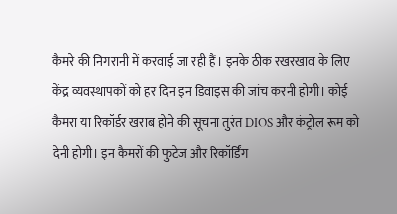कैमरे की निगरानी में करवाई जा रही हैं। इनके ठीक रखरखाव के लिए केंद्र व्यवस्थापकों को हर दिन इन डिवाइस की जांच करनी होगी। कोई कैमरा या रिकॉर्डर खराब होने की सूचना तुरंत DIOS और कंट्रोल रूम को देनी होगी। इन कैमरों की फुटेज और रिकॉर्डिंग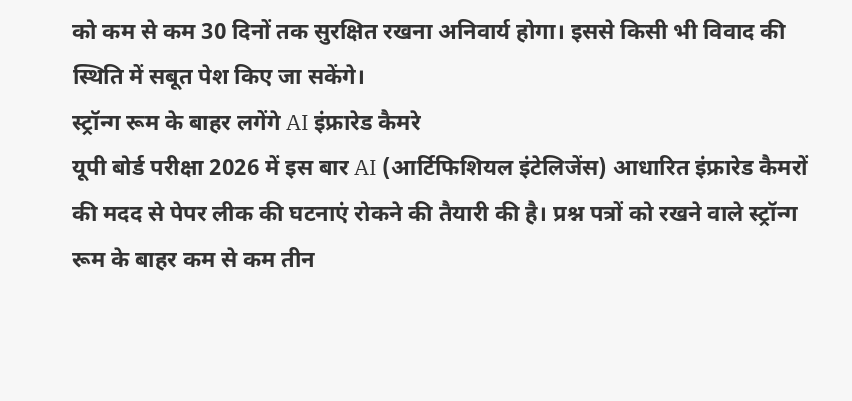को कम से कम 30 दिनों तक सुरक्षित रखना अनिवार्य होगा। इससे किसी भी विवाद की स्थिति में सबूत पेश किए जा सकेंगे।
स्ट्रॉन्ग रूम के बाहर लगेंगे AI इंफ्रारेड कैमरे
यूपी बोर्ड परीक्षा 2026 में इस बार AI (आर्टिफिशियल इंटेलिजेंस) आधारित इंफ्रारेड कैमरों की मदद से पेपर लीक की घटनाएं रोकने की तैयारी की है। प्रश्न पत्रों को रखने वाले स्ट्रॉन्ग रूम के बाहर कम से कम तीन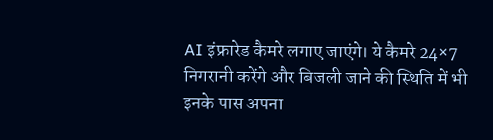AI इंफ्रारेड कैमरे लगाए जाएंगे। ये कैमरे 24×7 निगरानी करेंगे और बिजली जाने की स्थिति में भी इनके पास अपना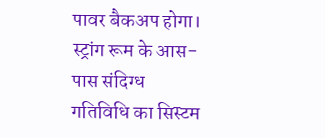पावर बैकअप होगा। स्ट्रांग रूम के आस-पास संदिग्ध गतिविधि का सिस्टम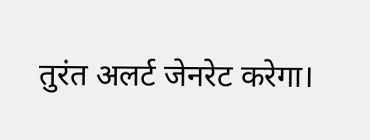तुरंत अलर्ट जेनरेट करेगा।